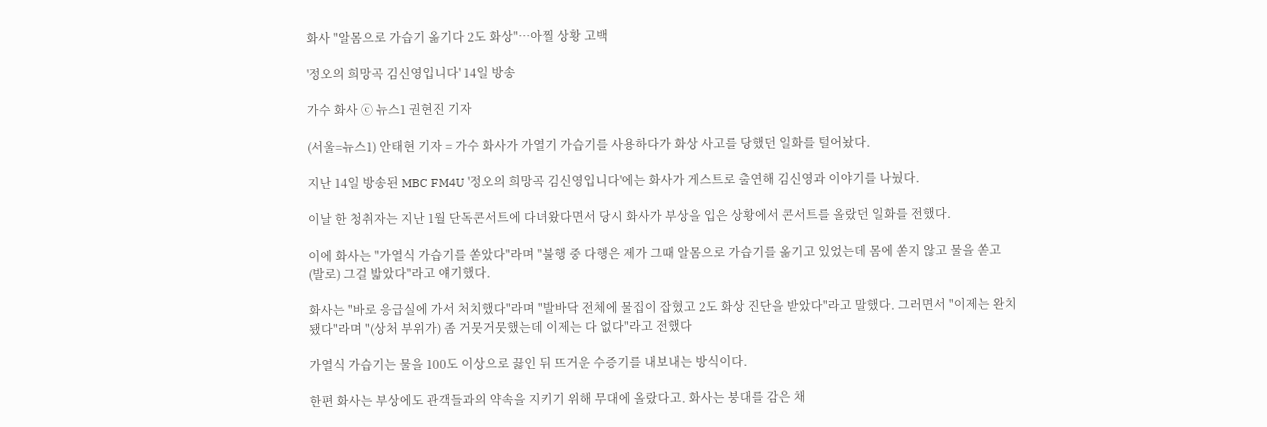화사 "알몸으로 가습기 옮기다 2도 화상"…아찔 상황 고백

'정오의 희망곡 김신영입니다' 14일 방송

가수 화사 ⓒ 뉴스1 권현진 기자

(서울=뉴스1) 안태현 기자 = 가수 화사가 가열기 가습기를 사용하다가 화상 사고를 당했던 일화를 털어놨다.

지난 14일 방송된 MBC FM4U '정오의 희망곡 김신영입니다'에는 화사가 게스트로 출연해 김신영과 이야기를 나눴다.

이날 한 청취자는 지난 1월 단독콘서트에 다녀왔다면서 당시 화사가 부상을 입은 상황에서 콘서트를 올랐던 일화를 전했다.

이에 화사는 "가열식 가습기를 쏟았다"라며 "불행 중 다행은 제가 그때 알몸으로 가습기를 옮기고 있었는데 몸에 쏟지 않고 물을 쏟고 (발로) 그걸 밟았다"라고 얘기했다.

화사는 "바로 응급실에 가서 처치했다"라며 "발바닥 전체에 물집이 잡혔고 2도 화상 진단을 받았다"라고 말했다. 그러면서 "이제는 완치됐다"라며 "(상처 부위가) 좀 거뭇거뭇했는데 이제는 다 없다"라고 전했다

가열식 가습기는 물을 100도 이상으로 끓인 뒤 뜨거운 수증기를 내보내는 방식이다.

한편 화사는 부상에도 관객들과의 약속을 지키기 위해 무대에 올랐다고. 화사는 붕대를 감은 채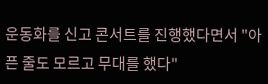운동화를 신고 콘서트를 진행했다면서 "아픈 줄도 모르고 무대를 했다"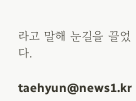라고 말해 눈길을 끌었다.

taehyun@news1.kr